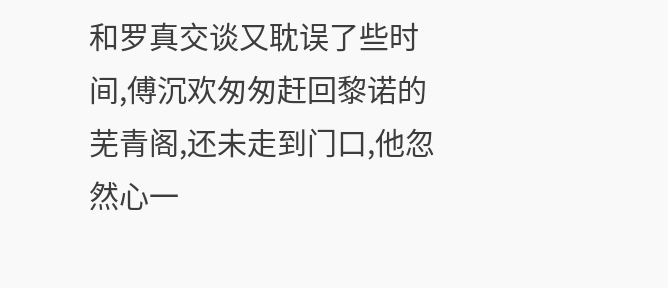和罗真交谈又耽误了些时间,傅沉欢匆匆赶回黎诺的芜青阁,还未走到门口,他忽然心一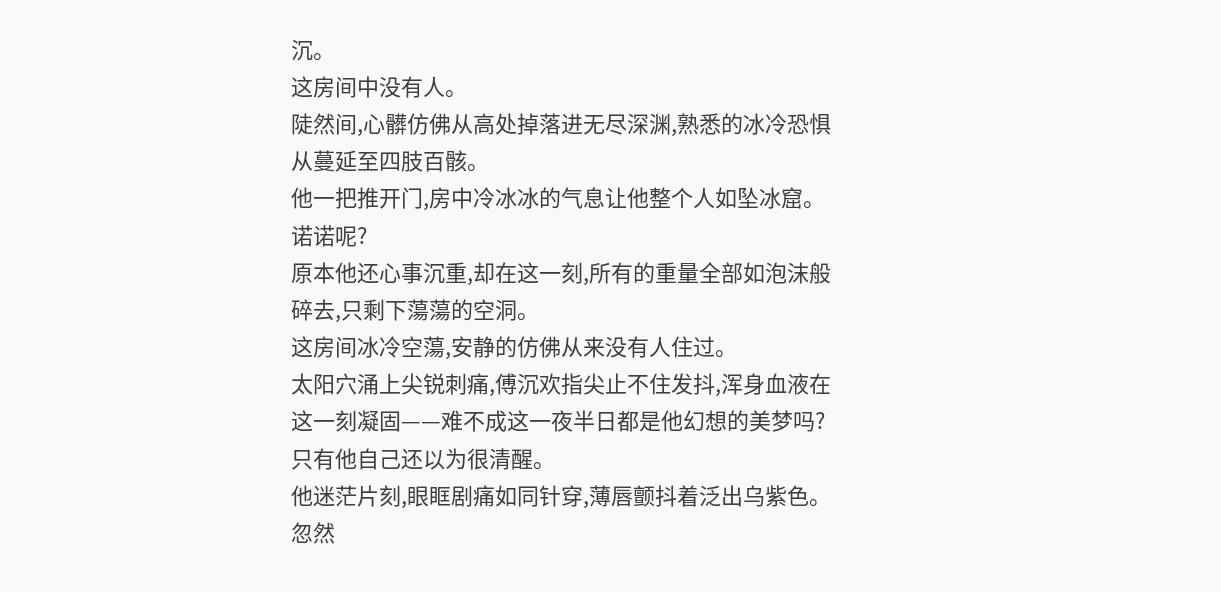沉。
这房间中没有人。
陡然间,心髒仿佛从高处掉落进无尽深渊,熟悉的冰冷恐惧从蔓延至四肢百骸。
他一把推开门,房中冷冰冰的气息让他整个人如坠冰窟。
诺诺呢?
原本他还心事沉重,却在这一刻,所有的重量全部如泡沫般碎去,只剩下蕩蕩的空洞。
这房间冰冷空蕩,安静的仿佛从来没有人住过。
太阳穴涌上尖锐刺痛,傅沉欢指尖止不住发抖,浑身血液在这一刻凝固——难不成这一夜半日都是他幻想的美梦吗?
只有他自己还以为很清醒。
他迷茫片刻,眼眶剧痛如同针穿,薄唇颤抖着泛出乌紫色。忽然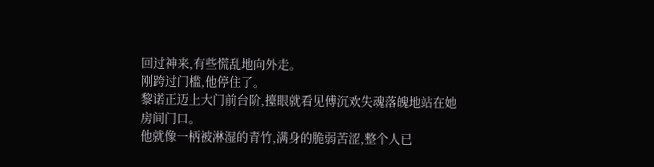回过神来,有些慌乱地向外走。
刚跨过门槛,他停住了。
黎诺正迈上大门前台阶,擡眼就看见傅沉欢失魂落魄地站在她房间门口。
他就像一柄被淋湿的青竹,满身的脆弱苦涩,整个人已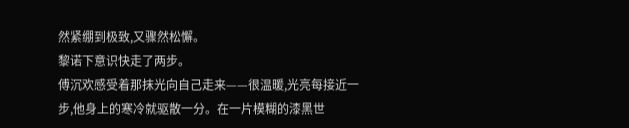然紧绷到极致,又骤然松懈。
黎诺下意识快走了两步。
傅沉欢感受着那抹光向自己走来——很温暖,光亮每接近一步,他身上的寒冷就驱散一分。在一片模糊的漆黑世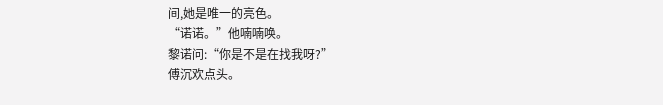间,她是唯一的亮色。
“诺诺。”他喃喃唤。
黎诺问:“你是不是在找我呀?”
傅沉欢点头。